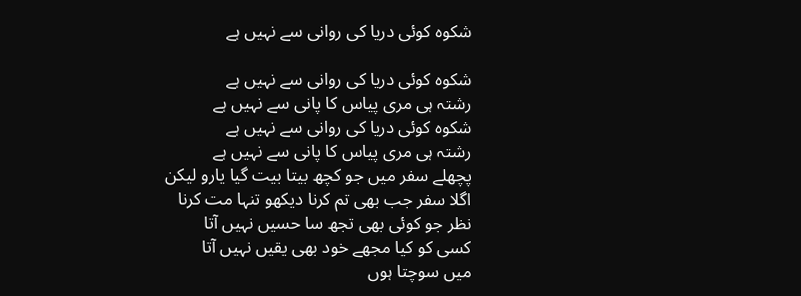شکوہ کوئی دریا کی روانی سے نہیں ہے

شکوہ کوئی دریا کی روانی سے نہیں ہے
رشتہ ہی مری پیاس کا پانی سے نہیں ہے
شکوہ کوئی دریا کی روانی سے نہیں ہے
رشتہ ہی مری پیاس کا پانی سے نہیں ہے
پچھلے سفر میں جو کچھ بیتا بیت گیا یارو لیکن
اگلا سفر جب بھی تم کرنا دیکھو تنہا مت کرنا
نظر جو کوئی بھی تجھ سا حسیں نہیں آتا
کسی کو کیا مجھے خود بھی یقیں نہیں آتا
میں سوچتا ہوں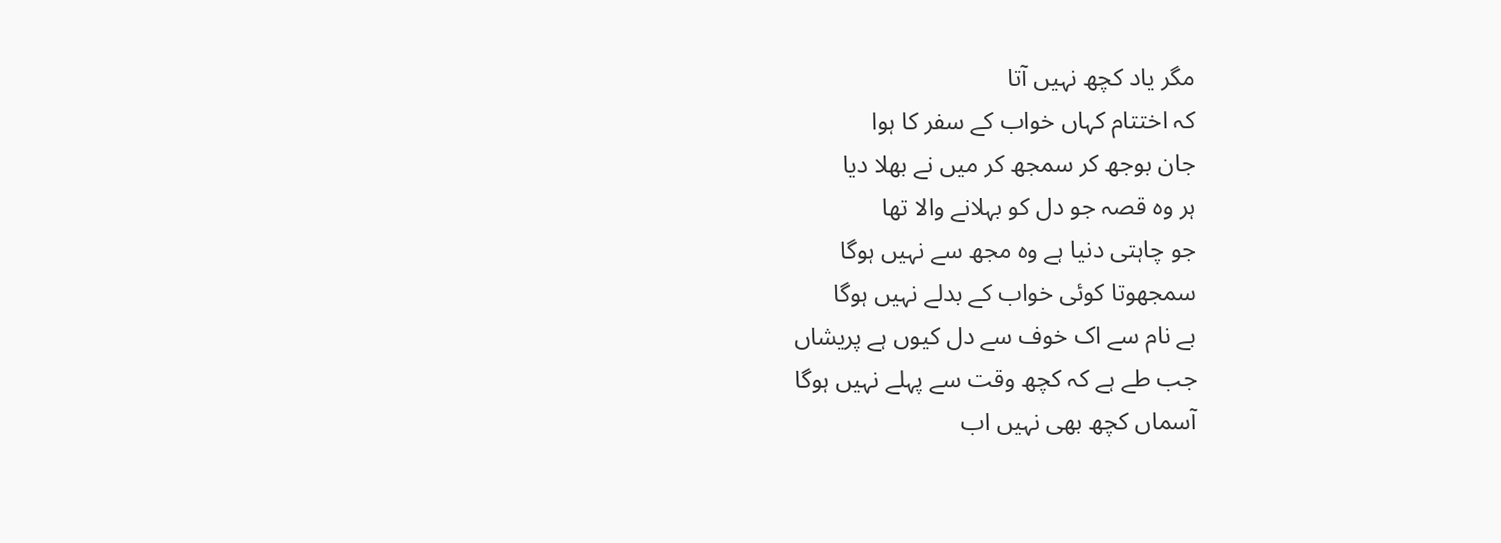مگر یاد کچھ نہیں آتا
کہ اختتام کہاں خواب کے سفر کا ہوا
جان بوجھ کر سمجھ کر میں نے بھلا دیا
ہر وہ قصہ جو دل کو بہلانے والا تھا
جو چاہتی دنیا ہے وہ مجھ سے نہیں ہوگا
سمجھوتا کوئی خواب کے بدلے نہیں ہوگا
بے نام سے اک خوف سے دل کیوں ہے پریشاں
جب طے ہے کہ کچھ وقت سے پہلے نہیں ہوگا
آسماں کچھ بھی نہیں اب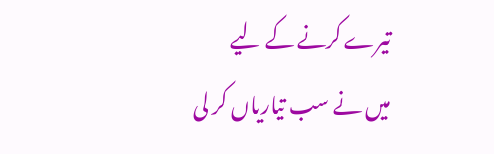تیرے کرنے کے لیے
میں نے سب تیاریاں کر لی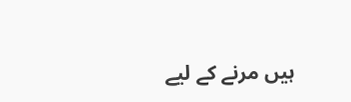ہیں مرنے کے لیے